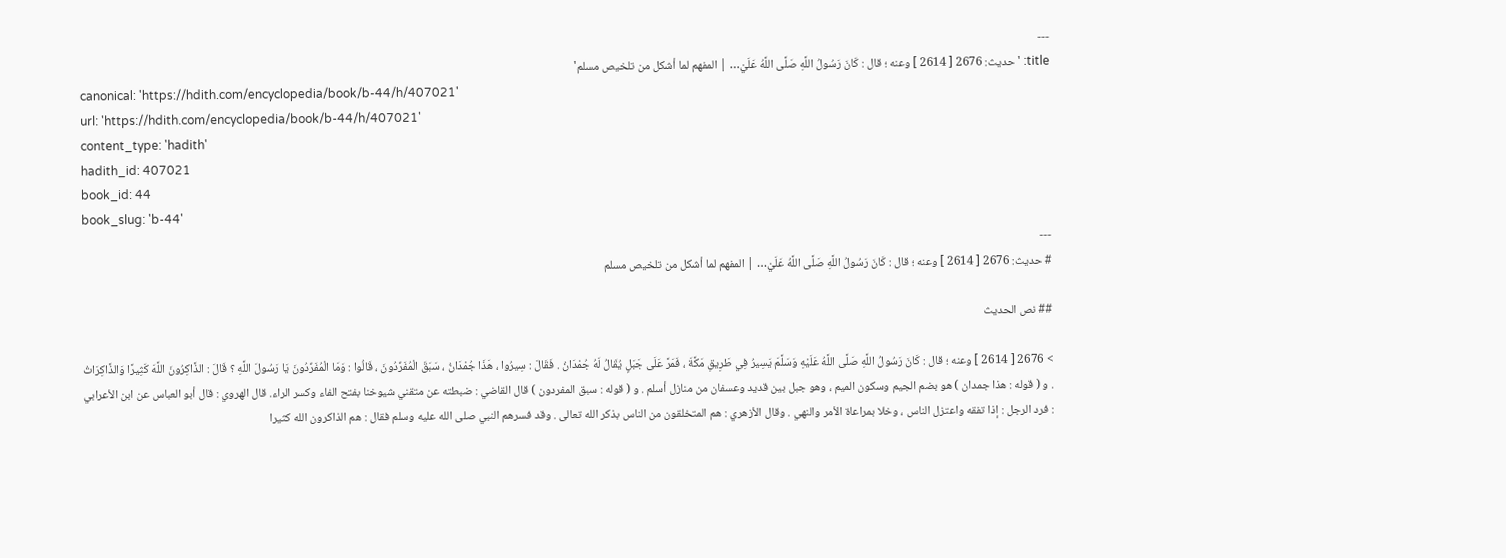---
title: 'حديث: 2676 [ 2614 ] وعنه ؛ قال : كَانَ رَسُولُ اللَّهِ صَلَّى اللَّهُ عَلَيْ… | المفهم لما أشكل من تلخيص مسلم'
canonical: 'https://hdith.com/encyclopedia/book/b-44/h/407021'
url: 'https://hdith.com/encyclopedia/book/b-44/h/407021'
content_type: 'hadith'
hadith_id: 407021
book_id: 44
book_slug: 'b-44'
---
# حديث: 2676 [ 2614 ] وعنه ؛ قال : كَانَ رَسُولُ اللَّهِ صَلَّى اللَّهُ عَلَيْ… | المفهم لما أشكل من تلخيص مسلم

## نص الحديث

> 2676 [ 2614 ] وعنه ؛ قال : كَانَ رَسُولُ اللَّهِ صَلَّى اللَّهُ عَلَيْهِ وَسَلَّمَ يَسِيرُ فِي طَرِيقِ مَكَّةَ ، فَمَرَّ عَلَى جَبَلٍ يُقَالُ لَهُ جُمْدَانُ . فَقَالَ : سِيرُوا ، هَذَا جُمْدَانُ ، سَبَقَ الْمُفَرِّدُونَ ، قَالُوا : وَمَا الْمُفَرِّدُونَ يَا رَسُولَ اللَّهِ ؟ قَالَ : الذَّاكِرُونَ اللَّهَ كَثِيرًا وَالذَّاكِرَاتُ . و ( قوله : هذا جمدان ) هو بضم الجيم وسكون الميم ، وهو جبل بين قديد وعسفان من منازل أسلم . و ( قوله : سبق المفردون ) قال القاضي : ضبطته عن متقني شيوخنا بفتح الفاء وكسر الراء. قال الهروي : قال أبو العباس عن ابن الأعرابي : فرد الرجل : إذا تفقه واعتزل الناس ، وخلا بمراعاة الأمر والنهي . وقال الأزهري : هم المتخلقون من الناس بذكر الله تعالى . وقد فسرهم النبي صلى الله عليه وسلم فقال : هم الذاكرون الله كثيرا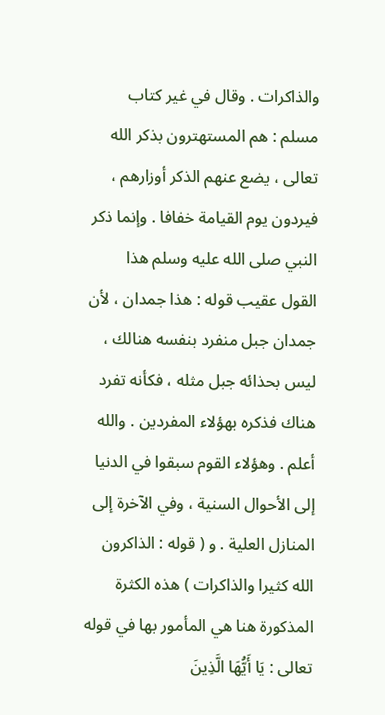والذاكرات . وقال في غير كتاب مسلم : هم المستهترون بذكر الله تعالى ، يضع عنهم الذكر أوزارهم ، فيردون يوم القيامة خفافا . وإنما ذكر النبي صلى الله عليه وسلم هذا القول عقيب قوله : هذا جمدان ، لأن جمدان جبل منفرد بنفسه هنالك ، ليس بحذائه جبل مثله ، فكأنه تفرد هناك فذكره بهؤلاء المفردين . والله أعلم . وهؤلاء القوم سبقوا في الدنيا إلى الأحوال السنية ، وفي الآخرة إلى المنازل العلية . و ( قوله : الذاكرون الله كثيرا والذاكرات ) هذه الكثرة المذكورة هنا هي المأمور بها في قوله تعالى : يَا أَيُّهَا الَّذِينَ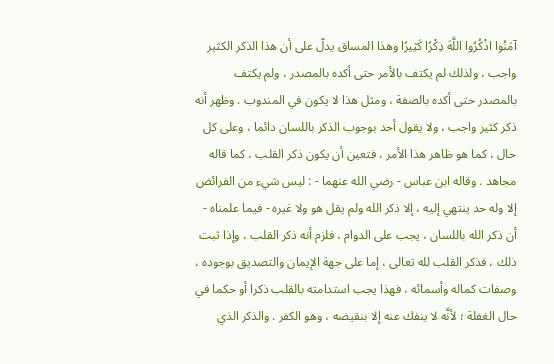آمَنُوا اذْكُرُوا اللَّهَ ذِكْرًا كَثِيرًا وهذا المساق يدلّ على أن هذا الذكر الكثير واجب ، ولذلك لم يكتف بالأمر حتى أكده بالمصدر ، ولم يكتف بالمصدر حتى أكده بالصفة ، ومثل هذا لا يكون في المندوب . وظهر أنه ذكر كثير واجب ، ولا يقول أحد بوجوب الذكر باللسان دائما ، وعلى كل حال ، كما هو ظاهر هذا الأمر ، فتعين أن يكون ذكر القلب ، كما قاله مجاهد . وقاله ابن عباس - رضي الله عنهما - : ليس شيء من الفرائض إلا وله حد ينتهي إليه ، إلا ذكر الله ولم يقل هو ولا غيره - فيما علمناه - أن ذكر الله باللسان ، يجب على الدوام ، فلزم أنه ذكر القلب ، وإذا ثبت ذلك ، فذكر القلب لله تعالى ، إما على جهة الإيمان والتصديق بوجوده ، وصفات كماله وأسمائه ، فهذا يجب استدامته بالقلب ذكرا أو حكما في حال الغفلة ؛ لأنَّه لا ينفك عنه إلا بنقيضه ، وهو الكفر . والذكر الذي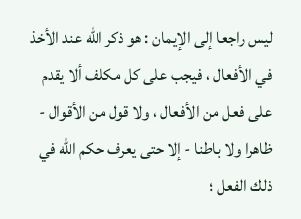ليس راجعا إلى الإيمان : هو ذكر الله عند الأخذ في الأفعال ، فيجب على كل مكلف ألا يقدم على فعل من الأفعال ، ولا قول من الأقوال - ظاهرا ولا باطنا - إلا حتى يعرف حكم الله في ذلك الفعل ؛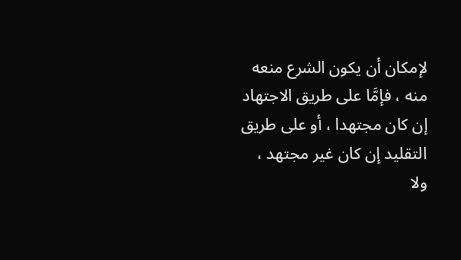لإمكان أن يكون الشرع منعه منه ، فإمَّا على طريق الاجتهاد إن كان مجتهدا ، أو على طريق التقليد إن كان غير مجتهد ، ولا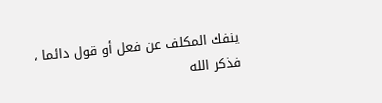ينفك المكلف عن فعل أو قول دائما ، فذكر الله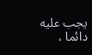يجب عليه دائما ،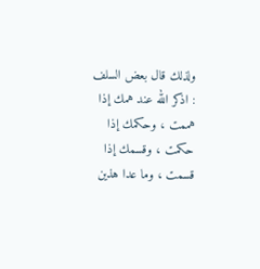ولذلك قال بعض السلف : اذكر الله عند همك إذا هممت ، وحكمك إذا حكمت ، وقسمك إذا قسمت ، وما عدا هذين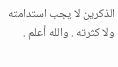الذكرين لا يجب استدامته ولا كثرته . والله أعلم .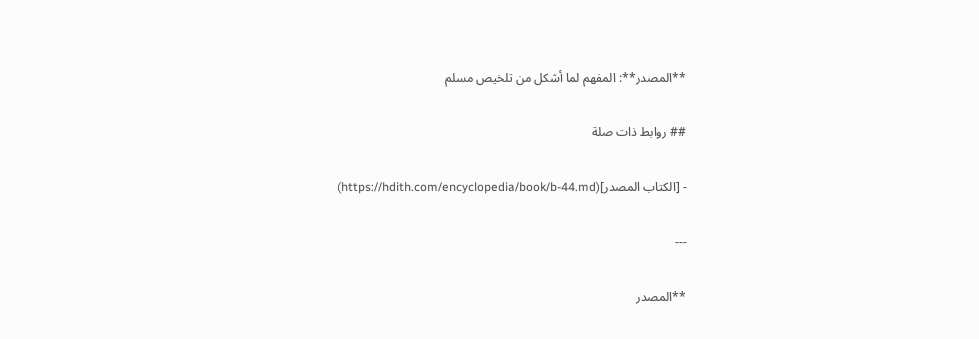**المصدر**: المفهم لما أشكل من تلخيص مسلم

## روابط ذات صلة

- [الكتاب المصدر](https://hdith.com/encyclopedia/book/b-44.md)

---

**المصدر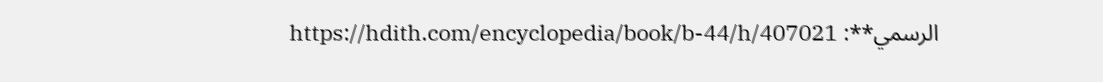الرسمي**: https://hdith.com/encyclopedia/book/b-44/h/407021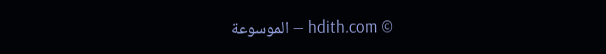© hdith.com — الموسوعة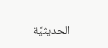الحديثيَّة